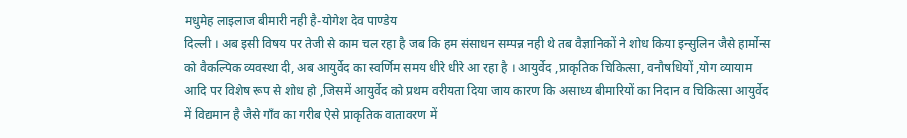मधुमेह लाइलाज बीमारी नही है-योगेश देव पाण्डेय
दिल्ली । अब इसी विषय पर तेजी से काम चल रहा है जब कि हम संसाधन सम्पन्न नही थे तब वैज्ञानिकों ने शोध किया इन्सुलिन जैसे हार्मोन्स को वैकल्पिक व्यवस्था दी, अब आयुर्वेद का स्वर्णिम समय धीरे धीरे आ रहा है । आयुर्वेद ,प्राकृतिक चिकित्सा, वनौषधियों ,योग व्यायाम आदि पर विशेष रूप से शोध हो ,जिसमें आयुर्वेद को प्रथम वरीयता दिया जाय कारण कि असाध्य बीमारियों का निदान व चिकित्सा आयुर्वेद में विद्यमान है जैसे गाँव का गरीब ऐसे प्राकृतिक वातावरण में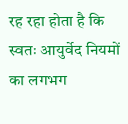रह रहा होता है कि स्वतः आयुर्वेद नियमों का लगभग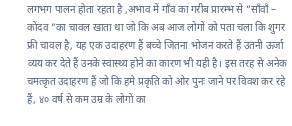लगभग पालन होता रहता है ,अभाव में गाँव का गरीब प्रारम्भ से ”साँवाँ – कोंदव ”का चावल खाता था जो कि अब आज लोगों को पता चला कि शुगर फ्री चावल है, यह एक उदाहरण हैं बच्चे जितना भोजन करते हैं उतनी ऊर्जा व्यय कर देते हैं उनके स्वास्थ्य होने का कारण भी यही है। इस तरह से अनेक चमत्कृत उदाहरण हैं जो कि हमे प्रकृति को ओर पुनः जाने पर विवश कर रहे हैं, ४० वर्ष से कम उम्र के लोगों का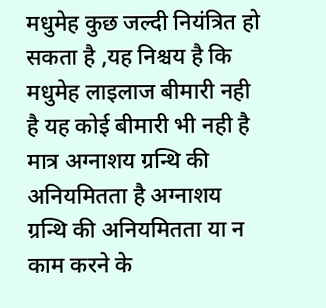मधुमेह कुछ जल्दी नियंत्रित हो सकता है ,यह निश्चय है कि मधुमेह लाइलाज बीमारी नही है यह कोई बीमारी भी नही है मात्र अग्नाशय ग्रन्थि की अनियमितता है अग्नाशय ग्रन्थि की अनियमितता या न काम करने के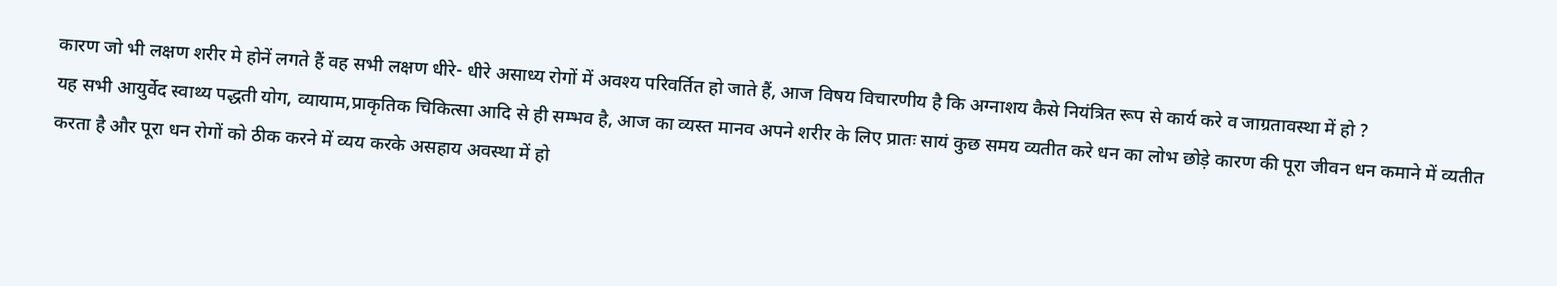कारण जो भी लक्षण शरीर मे होनें लगते हैं वह सभी लक्षण धीरे- धीरे असाध्य रोगों में अवश्य परिवर्तित हो जाते हैं, आज विषय विचारणीय है कि अग्नाशय कैसे नियंत्रित रूप से कार्य करे व जाग्रतावस्था में हो ?
यह सभी आयुर्वेद स्वाथ्य पद्धती योग, व्यायाम,प्राकृतिक चिकित्सा आदि से ही सम्भव है, आज का व्यस्त मानव अपने शरीर के लिए प्रातः सायं कुछ समय व्यतीत करे धन का लोभ छोड़े कारण की पूरा जीवन धन कमाने में व्यतीत करता है और पूरा धन रोगों को ठीक करने में व्यय करके असहाय अवस्था में हो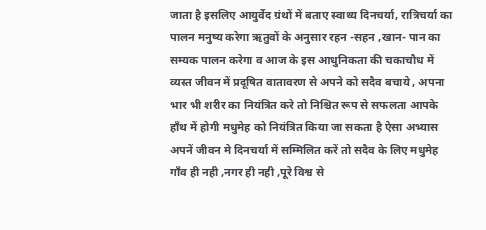जाता है इसलिए आयुर्वेद ग्रंथों में बताए स्वाथ्य दिनचर्या, रात्रिचर्या का पालन मनुष्य करेगा ऋतुवों के अनुसार रहन -सहन ,खान- पान का सम्यक पालन करेगा व आज के इस आधुनिकता की चकाचौध में व्यस्त जीवन में प्रदूषित वातावरण से अपने को सदैव बचाये , अपना भार भी शरीर का नियंत्रित करे तो निश्चित रूप से सफलता आपके हाँथ में होगी मधुमेह को नियंत्रित किया जा सकता है ऐसा अभ्यास अपनें जीवन मे दिनचर्या में सम्मिलित करें तो सदैव के लिए मधुमेह गाँव ही नही ,नगर ही नही ,पूरे विश्व से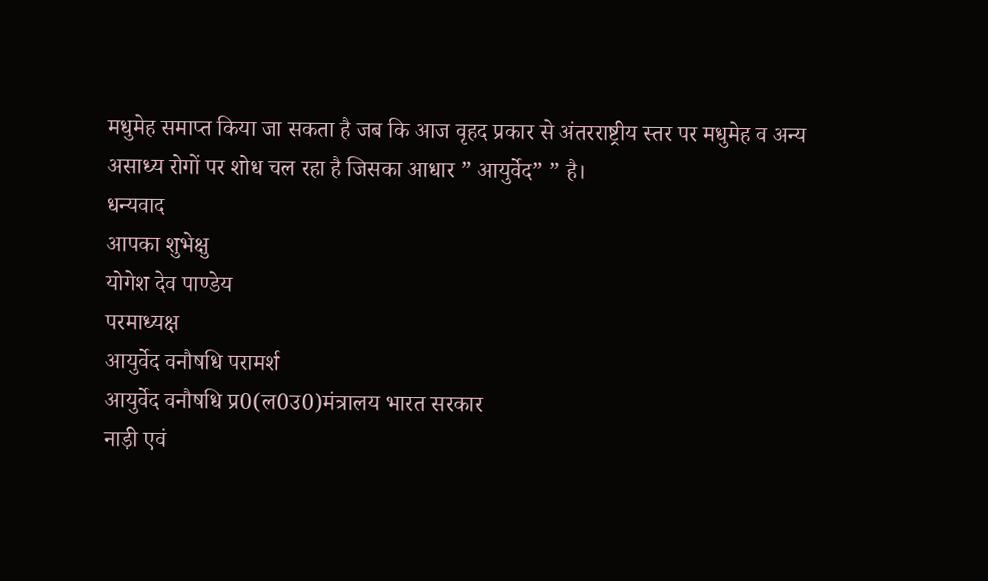मधुमेह समाप्त किया जा सकता है जब कि आज वृहद प्रकार से अंतरराष्ट्रीय स्तर पर मधुमेह व अन्य असाध्य रोगों पर शोध चल रहा है जिसका आधार ” आयुर्वेद” ” है।
धन्यवाद
आपका शुभेक्षु
योगेश देव पाण्डेय
परमाध्यक्ष
आयुर्वेद वनौषधि परामर्श
आयुर्वेद वनौषधि प्र0(ल0उ0)मंत्रालय भारत सरकार
नाड़ी एवं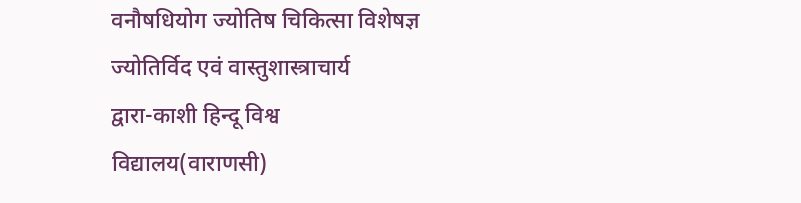वनौषधियोग ज्योतिष चिकित्सा विशेषज्ञ
ज्योतिर्विद एवं वास्तुशास्त्राचार्य
द्वारा-काशी हिन्दू विश्व विद्यालय(वाराणसी)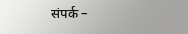संपर्क –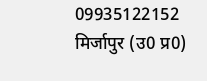09935122152
मिर्जापुर (उ0 प्र0)